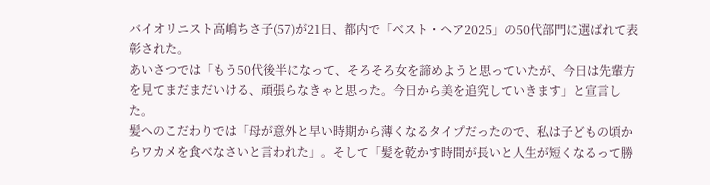バイオリニスト高嶋ちさ子(57)が21日、都内で「ベスト・ヘア2025」の50代部門に選ばれて表彰された。
あいさつでは「もう50代後半になって、そろそろ女を諦めようと思っていたが、今日は先輩方を見てまだまだいける、頑張らなきゃと思った。今日から美を追究していきます」と宣言した。
髪へのこだわりでは「母が意外と早い時期から薄くなるタイプだったので、私は子どもの頃からワカメを食べなさいと言われた」。そして「髪を乾かす時間が長いと人生が短くなるって勝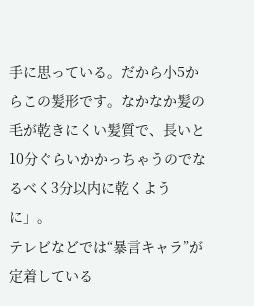手に思っている。だから小5からこの髪形です。なかなか髪の毛が乾きにくい髪質で、長いと10分ぐらいかかっちゃうのでなるべく3分以内に乾くように」。
テレビなどでは“暴言キャラ”が定着している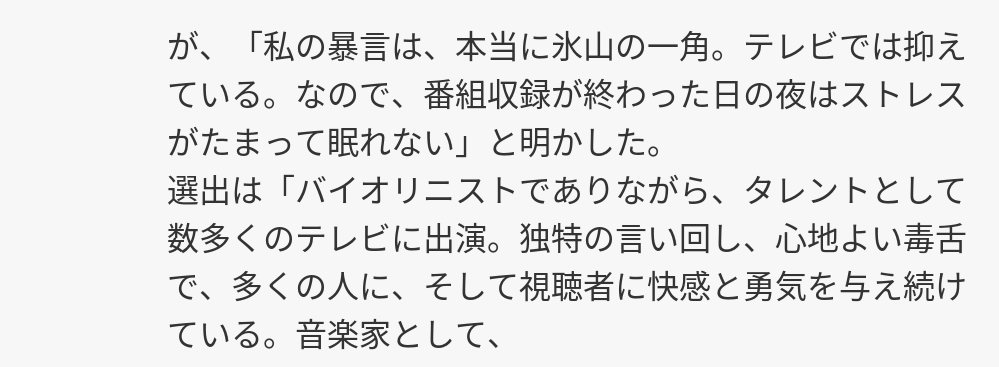が、「私の暴言は、本当に氷山の一角。テレビでは抑えている。なので、番組収録が終わった日の夜はストレスがたまって眠れない」と明かした。
選出は「バイオリニストでありながら、タレントとして数多くのテレビに出演。独特の言い回し、心地よい毒舌で、多くの人に、そして視聴者に快感と勇気を与え続けている。音楽家として、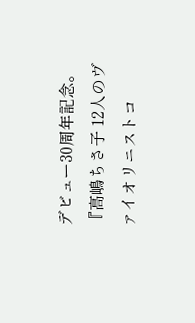デビュー30周年記念。『高嶋ちさ子 12人のヴァイオリニストコ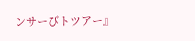ンサーびトツアー』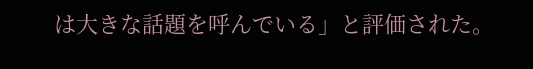は大きな話題を呼んでいる」と評価された。